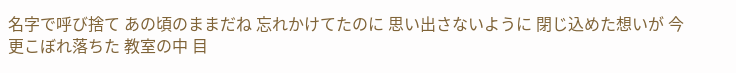名字で呼び捨て あの頃のままだね 忘れかけてたのに 思い出さないように 閉じ込めた想いが 今更こぼれ落ちた 教室の中 目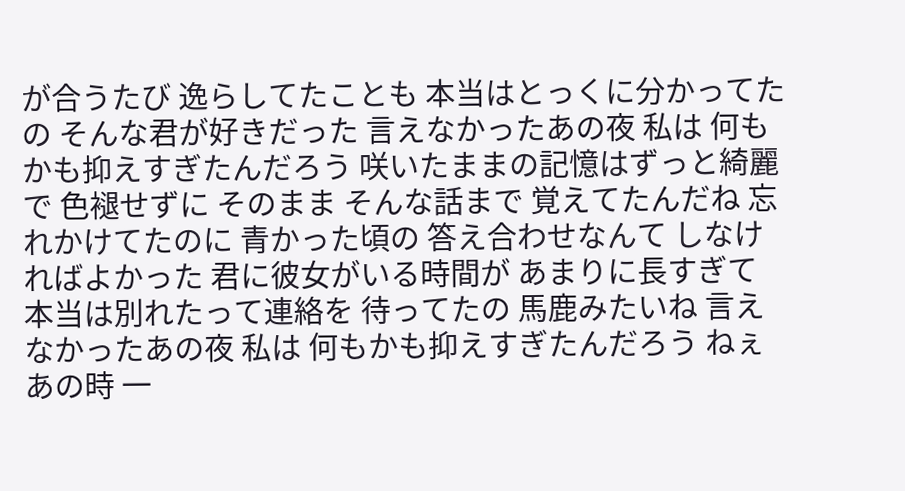が合うたび 逸らしてたことも 本当はとっくに分かってたの そんな君が好きだった 言えなかったあの夜 私は 何もかも抑えすぎたんだろう 咲いたままの記憶はずっと綺麗で 色褪せずに そのまま そんな話まで 覚えてたんだね 忘れかけてたのに 青かった頃の 答え合わせなんて しなければよかった 君に彼女がいる時間が あまりに長すぎて 本当は別れたって連絡を 待ってたの 馬鹿みたいね 言えなかったあの夜 私は 何もかも抑えすぎたんだろう ねぇあの時 一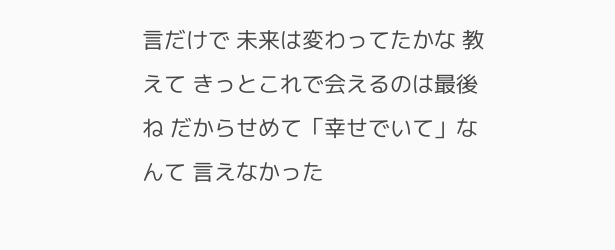言だけで 未来は変わってたかな 教えて きっとこれで会えるのは最後ね だからせめて「幸せでいて」なんて 言えなかった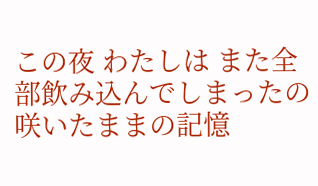この夜 わたしは また全部飲み込んでしまったの 咲いたままの記憶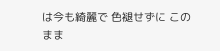は今も綺麗で 色褪せずに このまま